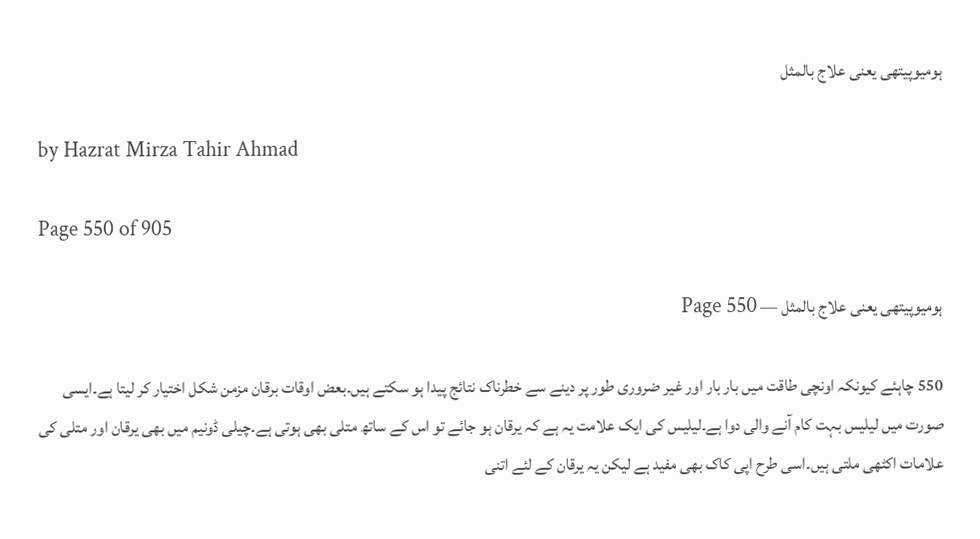ہومیوپیتھی یعنی علاج بالمثل

by Hazrat Mirza Tahir Ahmad

Page 550 of 905

ہومیوپیتھی یعنی علاج بالمثل — Page 550

550 چاہئے کیونکہ اونچی طاقت میں بار بار اور غیر ضروری طور پر دینے سے خطرناک نتائج پیدا ہو سکتے ہیں۔بعض اوقات برقان مزمن شکل اختیار کر لیتا ہے۔ایسی صورت میں لیلیس بہت کام آنے والی دوا ہے۔لیلیس کی ایک علامت یہ ہے کہ یرقان ہو جائے تو اس کے ساتھ متلی بھی ہوتی ہے۔چیلی ڈونیم میں بھی یرقان اور متلی کی علامات اکٹھی ملتی ہیں۔اسی طرح اپی کاک بھی مفید ہے لیکن یہ یرقان کے لئے اتنی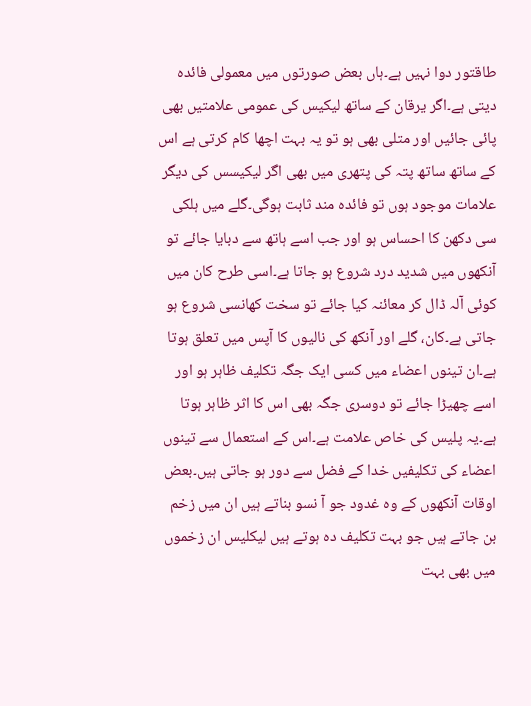طاقتور دوا نہیں ہے۔ہاں بعض صورتوں میں معمولی فائدہ دیتی ہے۔اگر یرقان کے ساتھ لیکیس کی عمومی علامتیں بھی پائی جائیں اور متلی بھی ہو تو یہ بہت اچھا کام کرتی ہے اس کے ساتھ ساتھ پتہ کی پتھری میں بھی اگر لیکیسس کی دیگر علامات موجود ہوں تو فائدہ مند ثابت ہوگی۔گلے میں ہلکی سی دکھن کا احساس ہو اور جب اسے ہاتھ سے دبایا جائے تو آنکھوں میں شدید درد شروع ہو جاتا ہے۔اسی طرح کان میں کوئی آلہ ڈال کر معائنہ کیا جائے تو سخت کھانسی شروع ہو جاتی ہے۔کان، گلے اور آنکھ کی نالیوں کا آپس میں تعلق ہوتا ہے۔ان تینوں اعضاء میں کسی ایک جگہ تکلیف ظاہر ہو اور اسے چھیڑا جائے تو دوسری جگہ بھی اس کا اثر ظاہر ہوتا ہے۔یہ پلیس کی خاص علامت ہے۔اس کے استعمال سے تینوں اعضاء کی تکلیفیں خدا کے فضل سے دور ہو جاتی ہیں۔بعض اوقات آنکھوں کے وہ غدود جو آ نسو بناتے ہیں ان میں زخم بن جاتے ہیں جو بہت تکلیف دہ ہوتے ہیں لیکلیس ان زخموں میں بھی بہت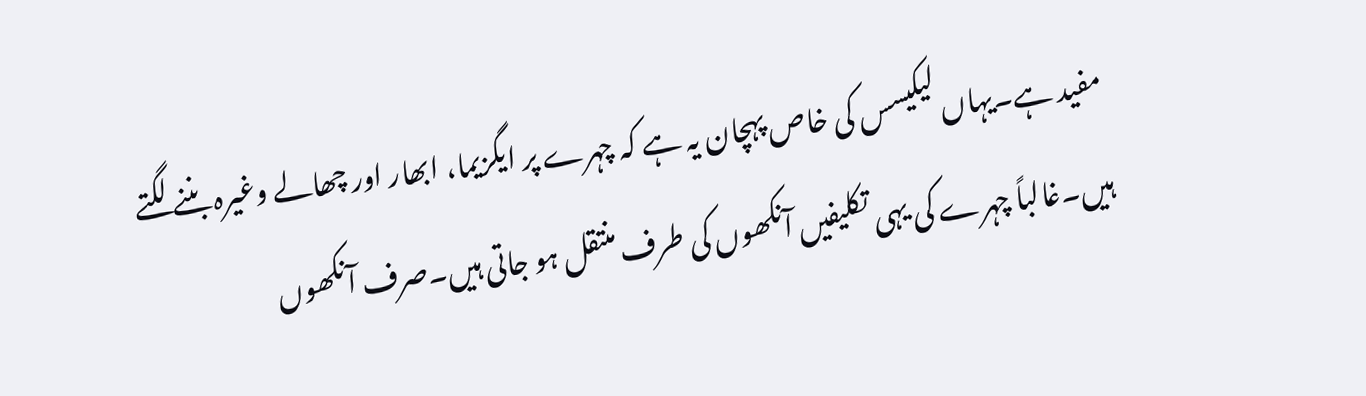مفید ہے۔یہاں لیکیسس کی خاص پہچان یہ ہے کہ چہرے پر ایگزیما، ابھار اور چھالے وغیرہ بننے لگتے ہیں۔غالباً چہرے کی یہی تکلیفیں آنکھوں کی طرف منتقل ہو جاتی ہیں۔صرف آنکھوں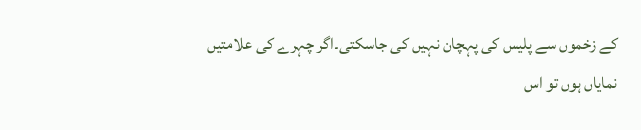کے زخموں سے پلیس کی پہچان نہیں کی جاسکتی۔اگر چہرے کی علامتیں نمایاں ہوں تو اس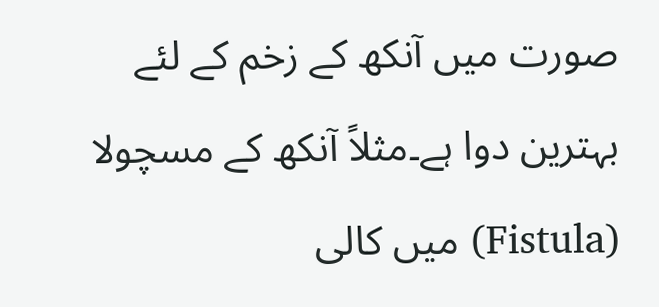صورت میں آنکھ کے زخم کے لئے بہترین دوا ہے۔مثلاً آنکھ کے مسچولا (Fistula) میں کالی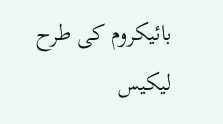بائیکروم کی طرح لیکیس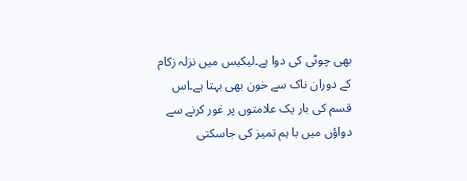بھی چوٹی کی دوا ہے۔لیکیس میں نزلہ زکام کے دوران ناک سے خون بھی بہتا ہے۔اس قسم کی بار یک علامتوں پر غور کرنے سے دواؤں میں با ہم تمیز کی جاسکتی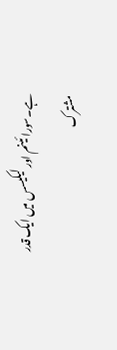ہے۔سورا ئینم اور لیکیسس میں ایک قدر مشترک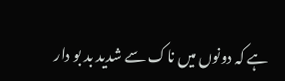ہے کہ دونوں میں ناک سے شدید بد بو دار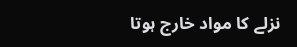نزلے کا مواد خارج ہوتا